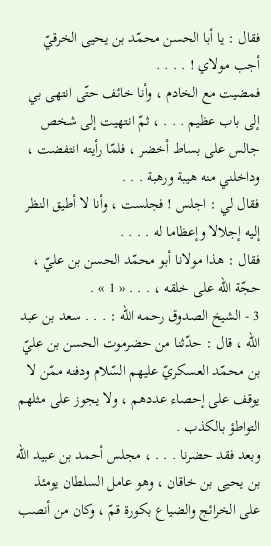فقال : يا أبا الحسن محمّد بن يحيى الخرقيّ أجب مولاي ! . . . .
فمضيت مع الخادم ، وأنا خائف حتّى انتهى بي إلى باب عظيم . . . ، ثمّ انتهيت إلى شخص جالس على بساط أخضر ، فلمّا رأيته انتفضت ، وداخلني منه هيبة ورهبة . . .
فقال لي : اجلس ! فجلست ، وأنا لا أطيق النظر إليه إجلالا وإعظاما له . . . .
فقال : هذا مولانا أبو محمّد الحسن بن عليّ ، حجّة اللّه على خلقه ، . . . « 1 » .
3 - الشيخ الصدوق رحمه اللّه : . . . سعد بن عبد اللّه ، قال : حدّثنا من حضرموت الحسن بن عليّ بن محمّد العسكريّ عليهم السّلام ودفنه ممّن لا يوقف على إحصاء عددهم ، ولا يجوز على مثلهم التواطؤ بالكذب .
وبعد فقد حضرنا . . . ، مجلس أحمد بن عبيد اللّه بن يحيى بن خاقان ، وهو عامل السلطان يومئذ على الخرائج والضياع بكورة قمّ ، وكان من أنصب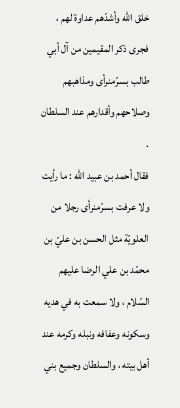خلق اللّه وأشدّهم عداوة لهم ، فجرى ذكر المقيمين من آل أبي طالب بسرّمنرأى ومذاهبهم وصلاحهم وأقدارهم عند السلطان .
فقال أحمد بن عبيد اللّه : ما رأيت ولا عرفت بسرّمنرأى رجلا من العلويّة مثل الحسن بن عليّ بن محمّد بن علي الرضا عليهم السّلام ، ولا سمعت به في هديه وسكونه وعفافه ونبله وكرمه عند أهل بيته ، والسلطان وجميع بني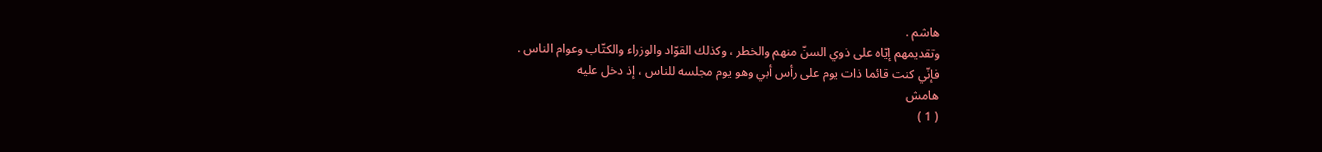هاشم .
وتقديمهم إيّاه على ذوي السنّ منهم والخطر ، وكذلك القوّاد والوزراء والكتّاب وعوام الناس .
فإنّي كنت قائما ذات يوم على رأس أبي وهو يوم مجلسه للناس ، إذ دخل عليه
هامش
( 1 )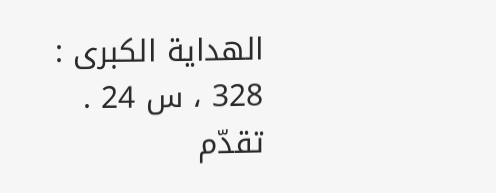الهداية الكبرى : 328 ، س 24 .
تقدّم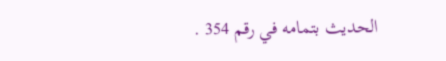الحديث بتمامه في رقم 354 .